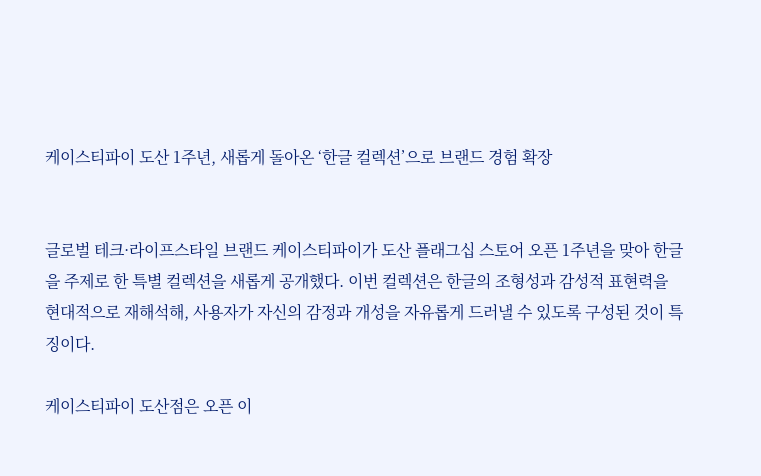케이스티파이 도산 1주년, 새롭게 돌아온 ‘한글 컬렉션’으로 브랜드 경험 확장


글로벌 테크·라이프스타일 브랜드 케이스티파이가 도산 플래그십 스토어 오픈 1주년을 맞아 한글을 주제로 한 특별 컬렉션을 새롭게 공개했다. 이번 컬렉션은 한글의 조형성과 감성적 표현력을 현대적으로 재해석해, 사용자가 자신의 감정과 개성을 자유롭게 드러낼 수 있도록 구성된 것이 특징이다.

케이스티파이 도산점은 오픈 이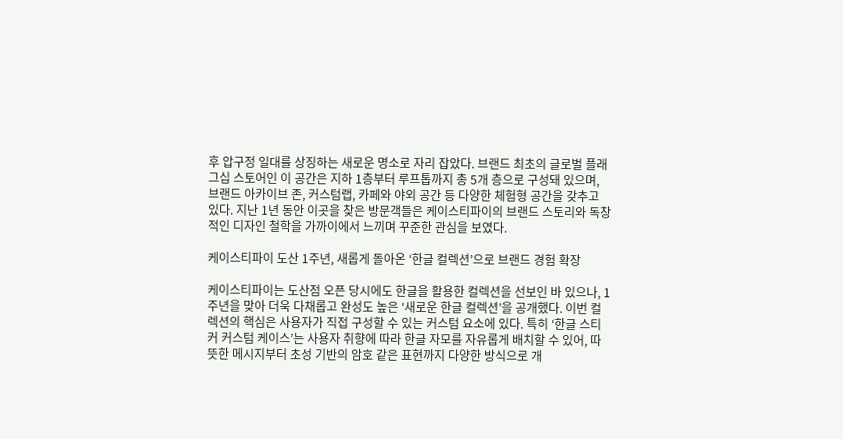후 압구정 일대를 상징하는 새로운 명소로 자리 잡았다. 브랜드 최초의 글로벌 플래그십 스토어인 이 공간은 지하 1층부터 루프톱까지 총 5개 층으로 구성돼 있으며, 브랜드 아카이브 존, 커스텀랩, 카페와 야외 공간 등 다양한 체험형 공간을 갖추고 있다. 지난 1년 동안 이곳을 찾은 방문객들은 케이스티파이의 브랜드 스토리와 독창적인 디자인 철학을 가까이에서 느끼며 꾸준한 관심을 보였다.

케이스티파이 도산 1주년, 새롭게 돌아온 ‘한글 컬렉션’으로 브랜드 경험 확장

케이스티파이는 도산점 오픈 당시에도 한글을 활용한 컬렉션을 선보인 바 있으나, 1주년을 맞아 더욱 다채롭고 완성도 높은 ‘새로운 한글 컬렉션’을 공개했다. 이번 컬렉션의 핵심은 사용자가 직접 구성할 수 있는 커스텀 요소에 있다. 특히 ‘한글 스티커 커스텀 케이스’는 사용자 취향에 따라 한글 자모를 자유롭게 배치할 수 있어, 따뜻한 메시지부터 초성 기반의 암호 같은 표현까지 다양한 방식으로 개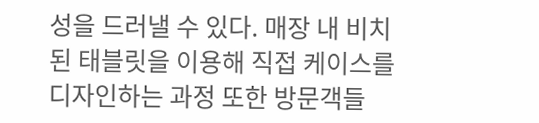성을 드러낼 수 있다. 매장 내 비치된 태블릿을 이용해 직접 케이스를 디자인하는 과정 또한 방문객들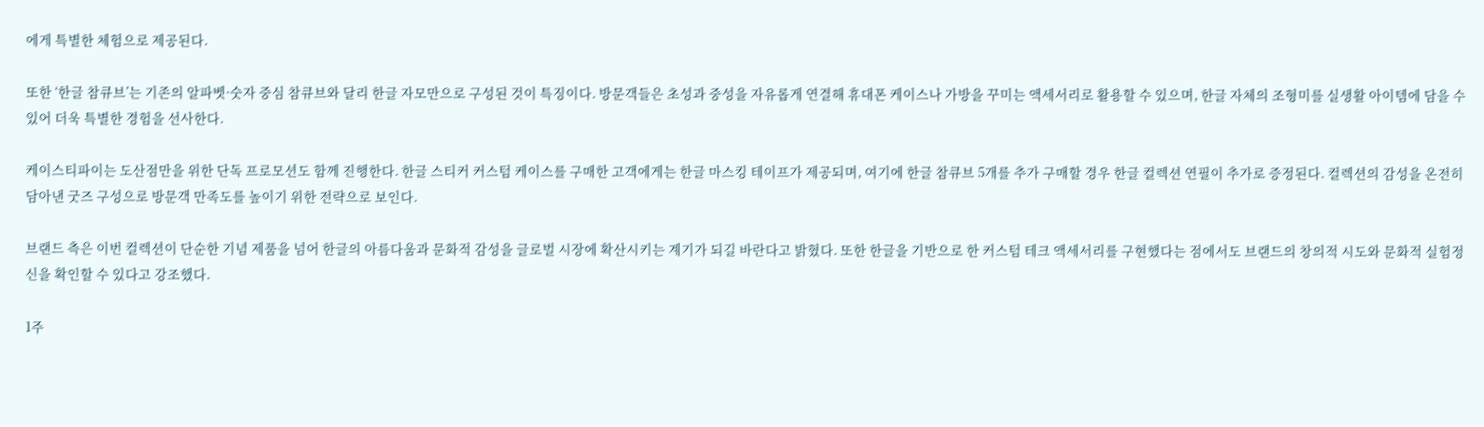에게 특별한 체험으로 제공된다.

또한 ‘한글 참큐브’는 기존의 알파벳·숫자 중심 참큐브와 달리 한글 자모만으로 구성된 것이 특징이다. 방문객들은 초성과 중성을 자유롭게 연결해 휴대폰 케이스나 가방을 꾸미는 액세서리로 활용할 수 있으며, 한글 자체의 조형미를 실생활 아이템에 담을 수 있어 더욱 특별한 경험을 선사한다.

케이스티파이는 도산점만을 위한 단독 프로모션도 함께 진행한다. 한글 스티커 커스텀 케이스를 구매한 고객에게는 한글 마스킹 테이프가 제공되며, 여기에 한글 참큐브 5개를 추가 구매할 경우 한글 컬렉션 연필이 추가로 증정된다. 컬렉션의 감성을 온전히 담아낸 굿즈 구성으로 방문객 만족도를 높이기 위한 전략으로 보인다.

브랜드 측은 이번 컬렉션이 단순한 기념 제품을 넘어 한글의 아름다움과 문화적 감성을 글로벌 시장에 확산시키는 계기가 되길 바란다고 밝혔다. 또한 한글을 기반으로 한 커스텀 테크 액세서리를 구현했다는 점에서도 브랜드의 창의적 시도와 문화적 실험정신을 확인할 수 있다고 강조했다.

1주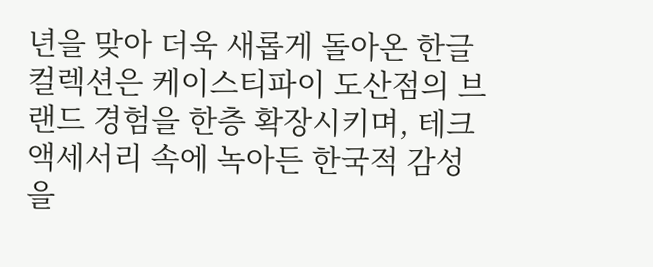년을 맞아 더욱 새롭게 돌아온 한글 컬렉션은 케이스티파이 도산점의 브랜드 경험을 한층 확장시키며, 테크 액세서리 속에 녹아든 한국적 감성을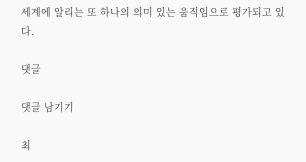세계에 알리는 또 하나의 의미 있는 움직임으로 평가되고 있다.

댓글

댓글 남기기

최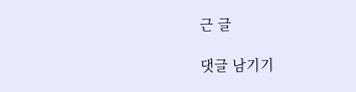근 글

댓글 남기기